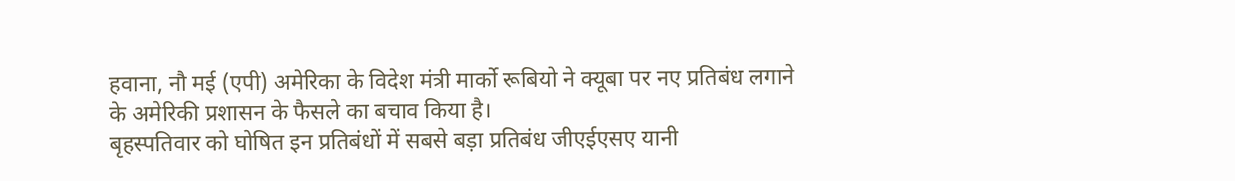हवाना, नौ मई (एपी) अमेरिका के विदेश मंत्री मार्को रूबियो ने क्यूबा पर नए प्रतिबंध लगाने के अमेरिकी प्रशासन के फैसले का बचाव किया है।
बृहस्पतिवार को घोषित इन प्रतिबंधों में सबसे बड़ा प्रतिबंध जीएईएसए यानी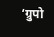‘ग्रुपो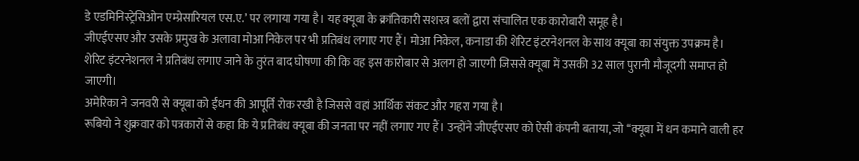डे एडमिनिस्ट्रेसिओन एम्प्रेसारियल एस.ए.’ पर लगाया गया है। यह क्यूबा के क्रांतिकारी सशस्त्र बलों द्वारा संचालित एक कारोबारी समूह है।
जीएईएसए और उसके प्रमुख के अलावा मोआ निकेल पर भी प्रतिबंध लगाए गए हैं। मोआ निकेल, कनाडा की शेरिट इंटरनेशनल के साथ क्यूबा का संयुक्त उपक्रम है। शेरिट इंटरनेशनल ने प्रतिबंध लगाए जाने के तुरंत बाद घोषणा की कि वह इस कारोबार से अलग हो जाएगी जिससे क्यूबा में उसकी 32 साल पुरानी मौजूदगी समाप्त हो जाएगी।
अमेरिका ने जनवरी से क्यूबा को ईंधन की आपूर्ति रोक रखी है जिससे वहां आर्थिक संकट और गहरा गया है।
रूबियो ने शुक्रवार को पत्रकारों से कहा कि ये प्रतिबंध क्यूबा की जनता पर नहीं लगाए गए हैं। उन्होंने जीएईएसए को ऐसी कंपनी बताया, जो ‘‘क्यूबा में धन कमाने वाली हर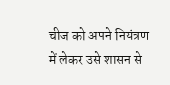चीज को अपने नियंत्रण में लेकर उसे शासन से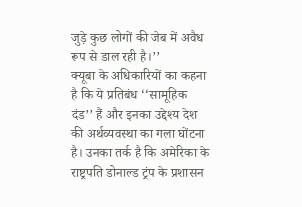जुड़े कुछ लोगों की जेब में अवैध रूप से डाल रही है।’’
क्यूबा के अधिकारियों का कहना है कि ये प्रतिबंध ‘‘सामूहिक दंड’’ हैं और इनका उद्देश्य देश की अर्थव्यवस्था का गला घोंटना है। उनका तर्क है कि अमेरिका के राष्ट्रपति डोनाल्ड ट्रंप के प्रशासन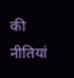की नीतियां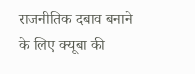राजनीतिक दबाव बनाने के लिए क्यूबा की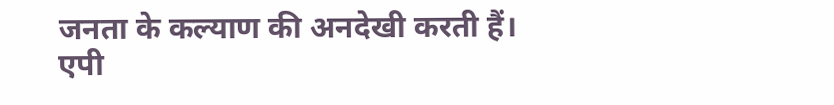जनता के कल्याण की अनदेखी करती हैं।
एपी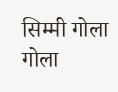सिम्मी गोला
गोला